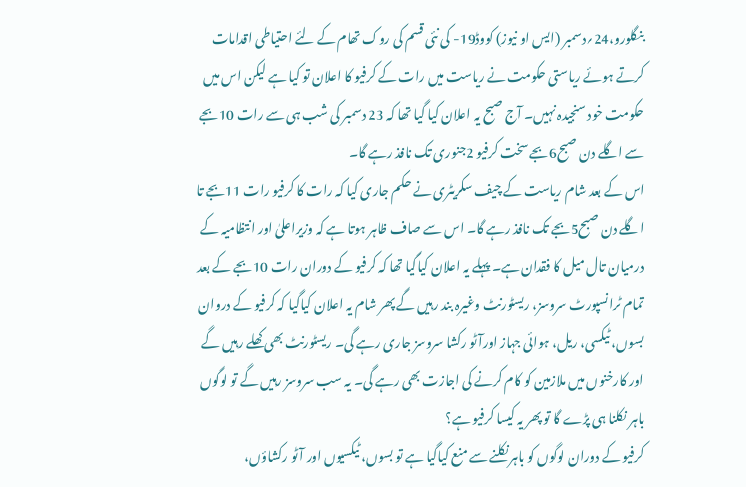بنگلورو،24؍دسمبر (ایس او نیوز) کووڈ19- کی نئی قسم کی روک تھام کے لئے احتیاطی اقدامات کرتے ہوئے ریاستی حکومت نے ریاست میں رات کے کرفیو کا اعلان تو کیا ہے لیکن اس میں حکومت خود سنجیدہ نہیں۔ آج صبح یہ اعلان کیا گیا تھا کہ 23 دسمبر کی شب ہی سے رات 10بجے سے اگلے دن صبح6بجے سخت کرفیو 2جنوری تک نافذ رہے گا۔
اس کے بعد شام ریاست کے چیف سکریٹری نے حکم جاری کیا کہ رات کا کرفیو رات 11بجے تا اگلے دن صبح5بجے تک نافذ رہے گا۔ اس سے صاف ظاہر ہوتا ہے کہ وزیراعلیٰ اور انتظامیہ کے درمیان تال میل کا فقدان ہے۔ پہلے یہ اعلان کیاگیا تھا کہ کرفیو کے دوران رات 10بجے کے بعد تمام ٹرانسپورٹ سروسز، ریسٹورنٹ وغیرہ بند رہیں گے پھر شام یہ اعلان کیاگیا کہ کرفیو کے دروان بسوں، ٹیکسی، ریل، ہوائی جہاز اورآٹو رکشا سروسز جاری رہے گی۔ ریسٹورنٹ بھی کھلے رہیں گے اور کارخنوں میں ملازمین کو کام کرنے کی اجازت بھی رہے گی۔ یہ سب سروسز رہیں گے تو لوگوں باہر نکلنا ہی پڑے گا تو پھر یہ کیسا کرفیو ہے؟
کرفیو کے دوران لوگوں کو باہر نکلنے سے منع کیاگیا ہے تو بسوں، ٹیکسیوں اور آٹو رکشاؤں،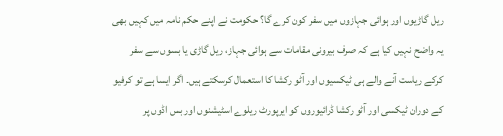ریل گاڑیوں اور ہوائی جہازوں میں سفر کون کرے گا؟ حکومت نے اپنے حکم نامہ میں کہیں بھی یہ واضح نہیں کیا ہے کہ صرف بیرونی مقامات سے ہوائی جہاز، ریل گاڑی یا بسوں سے سفر کرکے ریاست آنے والے ہی ٹیکسیوں اور آٹو رکشا کا استعمال کرسکتے ہیں۔ اگر ایسا ہے تو کرفیو کے دوران ٹیکسی اور آٹو رکشا ڈرائیوروں کو ایرپورٹ ریلوے اسٹیشنوں اور بس اڈوں پر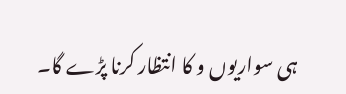ہی سواریوں و کا انتظار کرنا پڑے گا۔